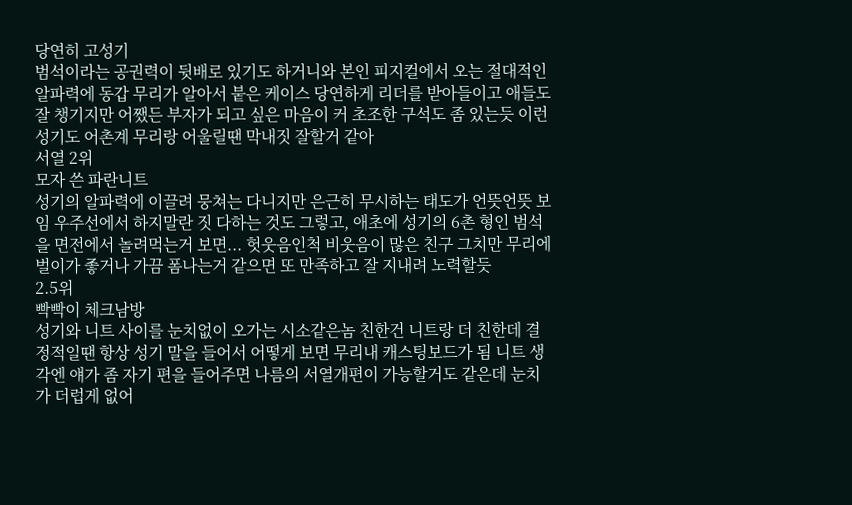당연히 고성기
범석이라는 공권력이 뒷배로 있기도 하거니와 본인 피지컬에서 오는 절대적인 알파력에 동갑 무리가 알아서 붙은 케이스 당연하게 리더를 받아들이고 애들도 잘 챙기지만 어쨌든 부자가 되고 싶은 마음이 커 초조한 구석도 좀 있는듯 이런 성기도 어촌계 무리랑 어울릴땐 막내짓 잘할거 같아
서열 2위
모자 쓴 파란니트
성기의 알파력에 이끌려 뭉쳐는 다니지만 은근히 무시하는 태도가 언뜻언뜻 보임 우주선에서 하지말란 짓 다하는 것도 그렇고, 애초에 성기의 6촌 형인 범석을 면전에서 놀려먹는거 보면... 헛웃음인척 비웃음이 많은 친구 그치만 무리에 벌이가 좋거나 가끔 폼나는거 같으면 또 만족하고 잘 지내려 노력할듯
2.5위
빡빡이 체크남방
성기와 니트 사이를 눈치없이 오가는 시소같은놈 친한건 니트랑 더 친한데 결정적일땐 항상 성기 말을 들어서 어떻게 보면 무리내 캐스팅보드가 됨 니트 생각엔 얘가 좀 자기 편을 들어주면 나름의 서열개편이 가능할거도 같은데 눈치가 더럽게 없어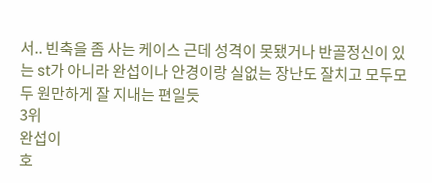서.. 빈축을 좀 사는 케이스 근데 성격이 못됐거나 반골정신이 있는 st가 아니라 완섭이나 안경이랑 실없는 장난도 잘치고 모두모두 원만하게 잘 지내는 편일듯
3위
완섭이
호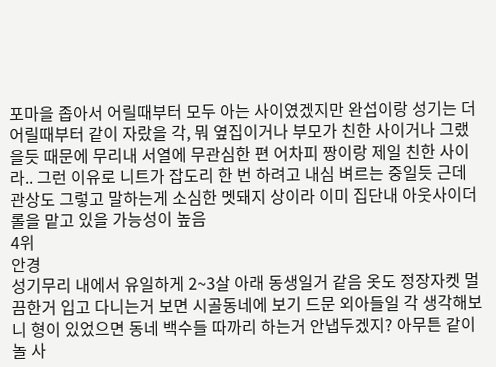포마을 좁아서 어릴때부터 모두 아는 사이였겠지만 완섭이랑 성기는 더 어릴때부터 같이 자랐을 각, 뭐 옆집이거나 부모가 친한 사이거나 그랬을듯 때문에 무리내 서열에 무관심한 편 어차피 짱이랑 제일 친한 사이라.. 그런 이유로 니트가 잡도리 한 번 하려고 내심 벼르는 중일듯 근데 관상도 그렇고 말하는게 소심한 멧돼지 상이라 이미 집단내 아웃사이더롤을 맡고 있을 가능성이 높음
4위
안경
성기무리 내에서 유일하게 2~3살 아래 동생일거 같음 옷도 정장자켓 멀끔한거 입고 다니는거 보면 시골동네에 보기 드문 외아들일 각 생각해보니 형이 있었으면 동네 백수들 따까리 하는거 안냅두겠지? 아무튼 같이 놀 사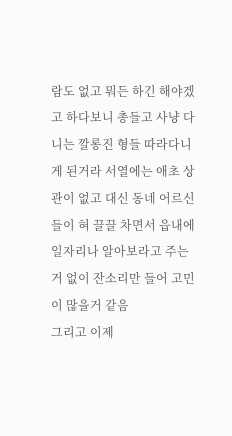람도 없고 뭐든 하긴 해야겠고 하다보니 총들고 사냥 다니는 깔롱진 형들 따라다니게 된거라 서열에는 애초 상관이 없고 대신 동네 어르신들이 혀 끌끌 차면서 읍내에 일자리나 알아보라고 주는거 없이 잔소리만 들어 고민이 많을거 같음
그리고 이제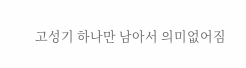고성기 하나만 남아서 의미없어짐